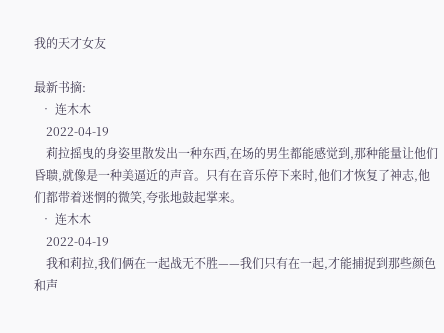我的天才女友

最新书摘:
  • 连木木
    2022-04-19
    莉拉摇曳的身姿里散发出一种东西,在场的男生都能感觉到,那种能量让他们昏聩,就像是一种美逼近的声音。只有在音乐停下来时,他们才恢复了神志,他们都带着迷惘的微笑,夸张地鼓起掌来。
  • 连木木
    2022-04-19
    我和莉拉,我们俩在一起战无不胜——我们只有在一起,才能捕捉到那些颜色和声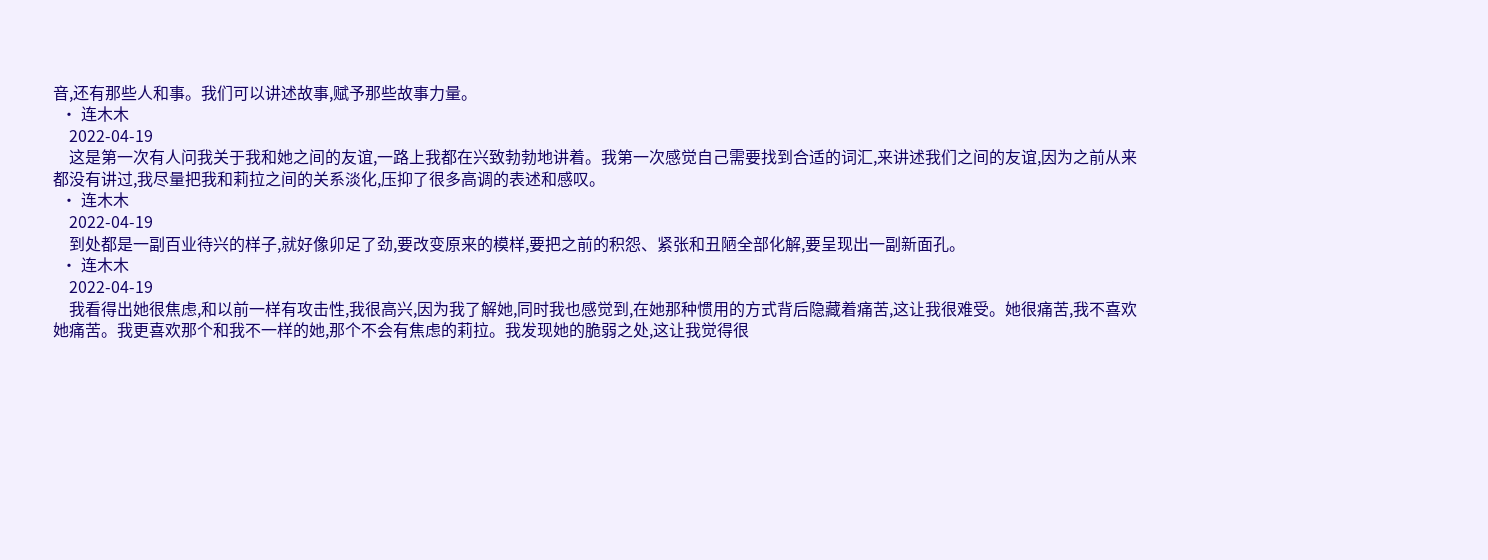音,还有那些人和事。我们可以讲述故事,赋予那些故事力量。
  • 连木木
    2022-04-19
    这是第一次有人问我关于我和她之间的友谊,一路上我都在兴致勃勃地讲着。我第一次感觉自己需要找到合适的词汇,来讲述我们之间的友谊,因为之前从来都没有讲过,我尽量把我和莉拉之间的关系淡化,压抑了很多高调的表述和感叹。
  • 连木木
    2022-04-19
    到处都是一副百业待兴的样子,就好像卯足了劲,要改变原来的模样,要把之前的积怨、紧张和丑陋全部化解,要呈现出一副新面孔。
  • 连木木
    2022-04-19
    我看得出她很焦虑,和以前一样有攻击性,我很高兴,因为我了解她,同时我也感觉到,在她那种惯用的方式背后隐藏着痛苦,这让我很难受。她很痛苦,我不喜欢她痛苦。我更喜欢那个和我不一样的她,那个不会有焦虑的莉拉。我发现她的脆弱之处,这让我觉得很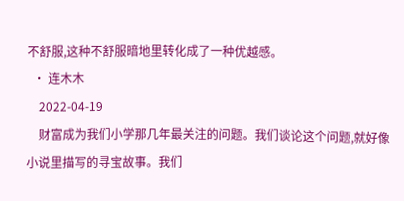不舒服,这种不舒服暗地里转化成了一种优越感。
  • 连木木
    2022-04-19
    财富成为我们小学那几年最关注的问题。我们谈论这个问题,就好像小说里描写的寻宝故事。我们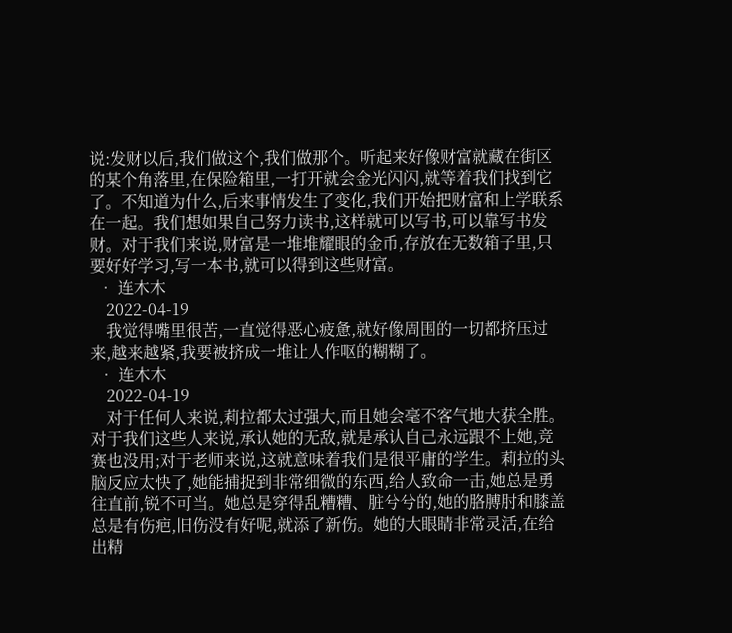说:发财以后,我们做这个,我们做那个。听起来好像财富就藏在街区的某个角落里,在保险箱里,一打开就会金光闪闪,就等着我们找到它了。不知道为什么,后来事情发生了变化,我们开始把财富和上学联系在一起。我们想如果自己努力读书,这样就可以写书,可以靠写书发财。对于我们来说,财富是一堆堆耀眼的金币,存放在无数箱子里,只要好好学习,写一本书,就可以得到这些财富。
  • 连木木
    2022-04-19
    我觉得嘴里很苦,一直觉得恶心疲惫,就好像周围的一切都挤压过来,越来越紧,我要被挤成一堆让人作呕的糊糊了。
  • 连木木
    2022-04-19
    对于任何人来说,莉拉都太过强大,而且她会毫不客气地大获全胜。对于我们这些人来说,承认她的无敌,就是承认自己永远跟不上她,竞赛也没用;对于老师来说,这就意味着我们是很平庸的学生。莉拉的头脑反应太快了,她能捕捉到非常细微的东西,给人致命一击,她总是勇往直前,锐不可当。她总是穿得乱糟糟、脏兮兮的,她的胳膊肘和膝盖总是有伤疤,旧伤没有好呢,就添了新伤。她的大眼睛非常灵活,在给出精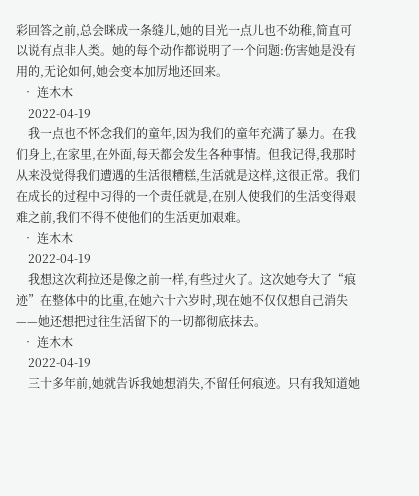彩回答之前,总会眯成一条缝儿,她的目光一点儿也不幼稚,简直可以说有点非人类。她的每个动作都说明了一个问题:伤害她是没有用的,无论如何,她会变本加厉地还回来。
  • 连木木
    2022-04-19
    我一点也不怀念我们的童年,因为我们的童年充满了暴力。在我们身上,在家里,在外面,每天都会发生各种事情。但我记得,我那时从来没觉得我们遭遇的生活很糟糕,生活就是这样,这很正常。我们在成长的过程中习得的一个责任就是,在别人使我们的生活变得艰难之前,我们不得不使他们的生活更加艰难。
  • 连木木
    2022-04-19
    我想这次莉拉还是像之前一样,有些过火了。这次她夸大了“痕迹”在整体中的比重,在她六十六岁时,现在她不仅仅想自己消失——她还想把过往生活留下的一切都彻底抹去。
  • 连木木
    2022-04-19
    三十多年前,她就告诉我她想消失,不留任何痕迹。只有我知道她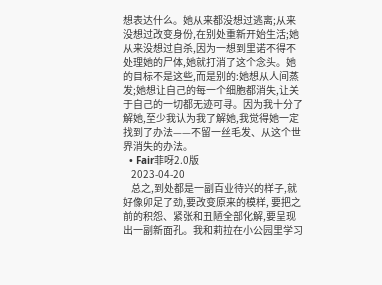想表达什么。她从来都没想过逃离;从来没想过改变身份,在别处重新开始生活;她从来没想过自杀,因为一想到里诺不得不处理她的尸体,她就打消了这个念头。她的目标不是这些,而是别的:她想从人间蒸发;她想让自己的每一个细胞都消失,让关于自己的一切都无迹可寻。因为我十分了解她,至少我认为我了解她,我觉得她一定找到了办法——不留一丝毛发、从这个世界消失的办法。
  • Fair菲呀2.0版
    2023-04-20
    总之,到处都是一副百业待兴的样子,就好像卯足了劲,要改变原来的模样, 要把之前的积怨、紧张和丑陋全部化解,要呈现出一副新面孔。我和莉拉在小公园里学习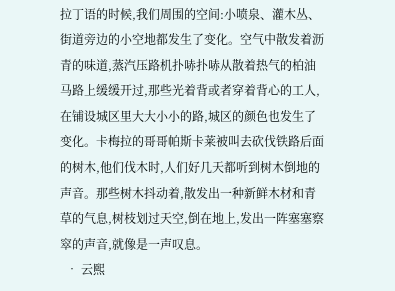拉丁语的时候,我们周围的空间:小喷泉、灌木丛、街道旁边的小空地都发生了变化。空气中散发着沥青的味道,蒸汽压路机扑哧扑哧从散着热气的柏油马路上缓缓开过,那些光着背或者穿着背心的工人,在铺设城区里大大小小的路,城区的颜色也发生了变化。卡梅拉的哥哥帕斯卡莱被叫去砍伐铁路后面的树木,他们伐木时,人们好几天都听到树木倒地的声音。那些树木抖动着,散发出一种新鲜木材和青草的气息,树枝划过天空,倒在地上,发出一阵塞塞察窣的声音,就像是一声叹息。
  • 云熙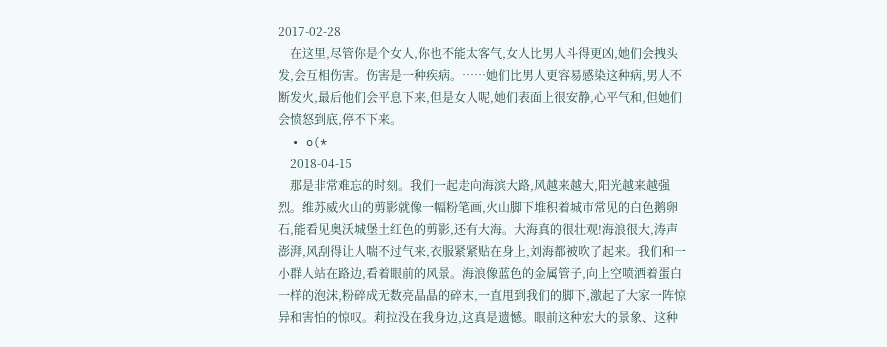2017-02-28
    在这里,尽管你是个女人,你也不能太客气,女人比男人斗得更凶,她们会拽头发,会互相伤害。伤害是一种疾病。……她们比男人更容易感染这种病,男人不断发火,最后他们会平息下来,但是女人呢,她们表面上很安静,心平气和,但她们会愤怒到底,停不下来。
  • o(*
    2018-04-15
    那是非常难忘的时刻。我们一起走向海滨大路,风越来越大,阳光越来越强烈。维苏威火山的剪影就像一幅粉笔画,火山脚下堆积着城市常见的白色鹅卵石,能看见奥沃城堡土红色的剪影,还有大海。大海真的很壮观!海浪很大,涛声澎湃,风刮得让人喘不过气来,衣服紧紧贴在身上,刘海都被吹了起来。我们和一小群人站在路边,看着眼前的风景。海浪像蓝色的金属管子,向上空喷洒着蛋白一样的泡沫,粉碎成无数亮晶晶的碎末,一直甩到我们的脚下,激起了大家一阵惊异和害怕的惊叹。莉拉没在我身边,这真是遗憾。眼前这种宏大的景象、这种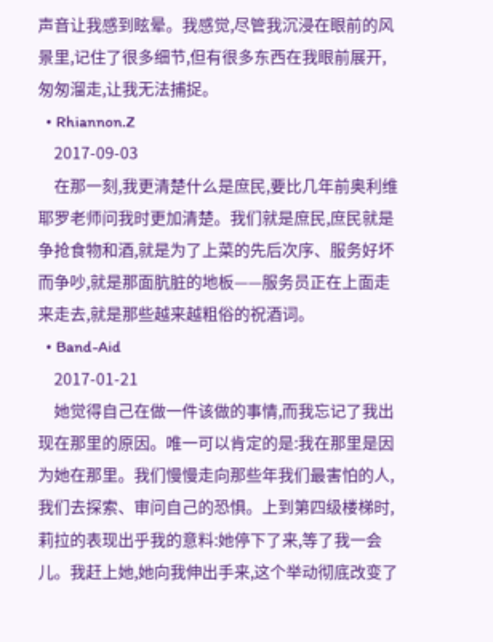声音让我感到眩晕。我感觉,尽管我沉浸在眼前的风景里,记住了很多细节,但有很多东西在我眼前展开,匆匆溜走,让我无法捕捉。
  • Rhiannon.Z
    2017-09-03
    在那一刻,我更清楚什么是庶民,要比几年前奥利维耶罗老师问我时更加清楚。我们就是庶民,庶民就是争抢食物和酒,就是为了上菜的先后次序、服务好坏而争吵,就是那面肮脏的地板——服务员正在上面走来走去,就是那些越来越粗俗的祝酒词。
  • Band-Aid
    2017-01-21
    她觉得自己在做一件该做的事情,而我忘记了我出现在那里的原因。唯一可以肯定的是:我在那里是因为她在那里。我们慢慢走向那些年我们最害怕的人,我们去探索、审问自己的恐惧。上到第四级楼梯时,莉拉的表现出乎我的意料:她停下了来,等了我一会儿。我赶上她,她向我伸出手来,这个举动彻底改变了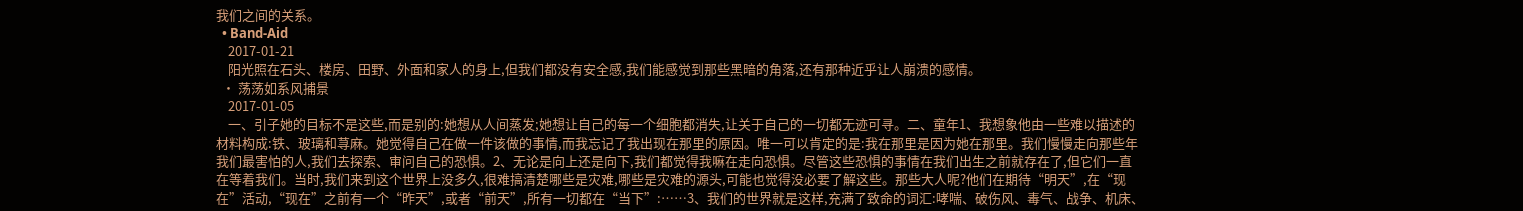我们之间的关系。
  • Band-Aid
    2017-01-21
    阳光照在石头、楼房、田野、外面和家人的身上,但我们都没有安全感,我们能感觉到那些黑暗的角落,还有那种近乎让人崩溃的感情。
  • 荡荡如系风捕景
    2017-01-05
    一、引子她的目标不是这些,而是别的:她想从人间蒸发;她想让自己的每一个细胞都消失,让关于自己的一切都无迹可寻。二、童年1、我想象他由一些难以描述的材料构成:铁、玻璃和荨麻。她觉得自己在做一件该做的事情,而我忘记了我出现在那里的原因。唯一可以肯定的是:我在那里是因为她在那里。我们慢慢走向那些年我们最害怕的人,我们去探索、审问自己的恐惧。2、无论是向上还是向下,我们都觉得我嘛在走向恐惧。尽管这些恐惧的事情在我们出生之前就存在了,但它们一直在等着我们。当时,我们来到这个世界上没多久,很难搞清楚哪些是灾难,哪些是灾难的源头,可能也觉得没必要了解这些。那些大人呢?他们在期待“明天”,在“现在”活动,“现在”之前有一个“昨天”,或者“前天”,所有一切都在“当下”:……3、我们的世界就是这样,充满了致命的词汇:哮喘、破伤风、毒气、战争、机床、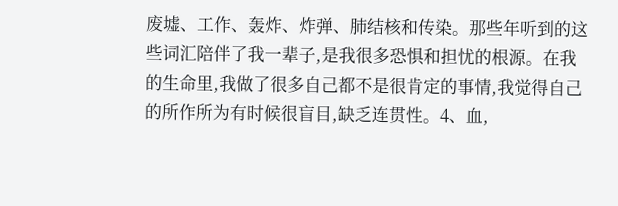废墟、工作、轰炸、炸弹、肺结核和传染。那些年听到的这些词汇陪伴了我一辈子,是我很多恐惧和担忧的根源。在我的生命里,我做了很多自己都不是很肯定的事情,我觉得自己的所作所为有时候很盲目,缺乏连贯性。4、血,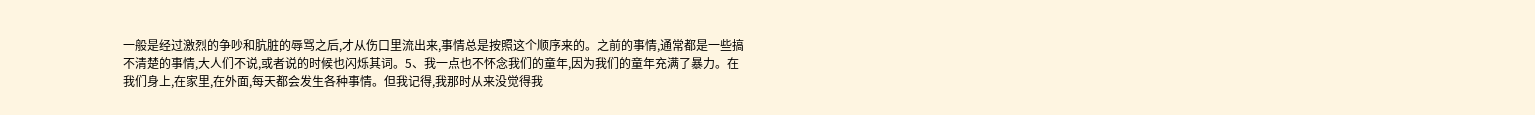一般是经过激烈的争吵和肮脏的辱骂之后,才从伤口里流出来,事情总是按照这个顺序来的。之前的事情,通常都是一些搞不清楚的事情,大人们不说,或者说的时候也闪烁其词。5、我一点也不怀念我们的童年,因为我们的童年充满了暴力。在我们身上,在家里,在外面,每天都会发生各种事情。但我记得,我那时从来没觉得我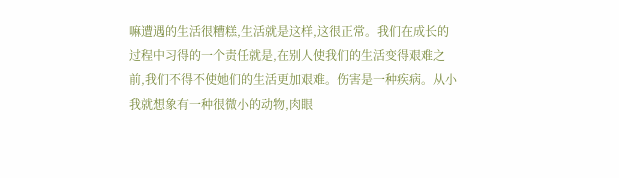嘛遭遇的生活很糟糕,生活就是这样,这很正常。我们在成长的过程中习得的一个责任就是,在别人使我们的生活变得艰难之前,我们不得不使她们的生活更加艰难。伤害是一种疾病。从小我就想象有一种很微小的动物,肉眼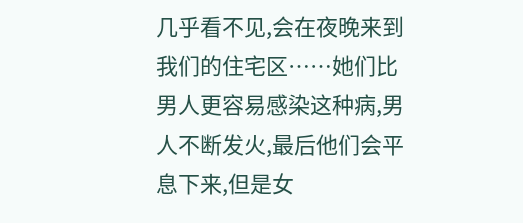几乎看不见,会在夜晚来到我们的住宅区……她们比男人更容易感染这种病,男人不断发火,最后他们会平息下来,但是女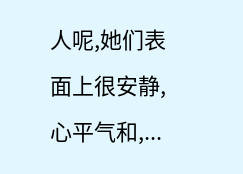人呢,她们表面上很安静,心平气和,...